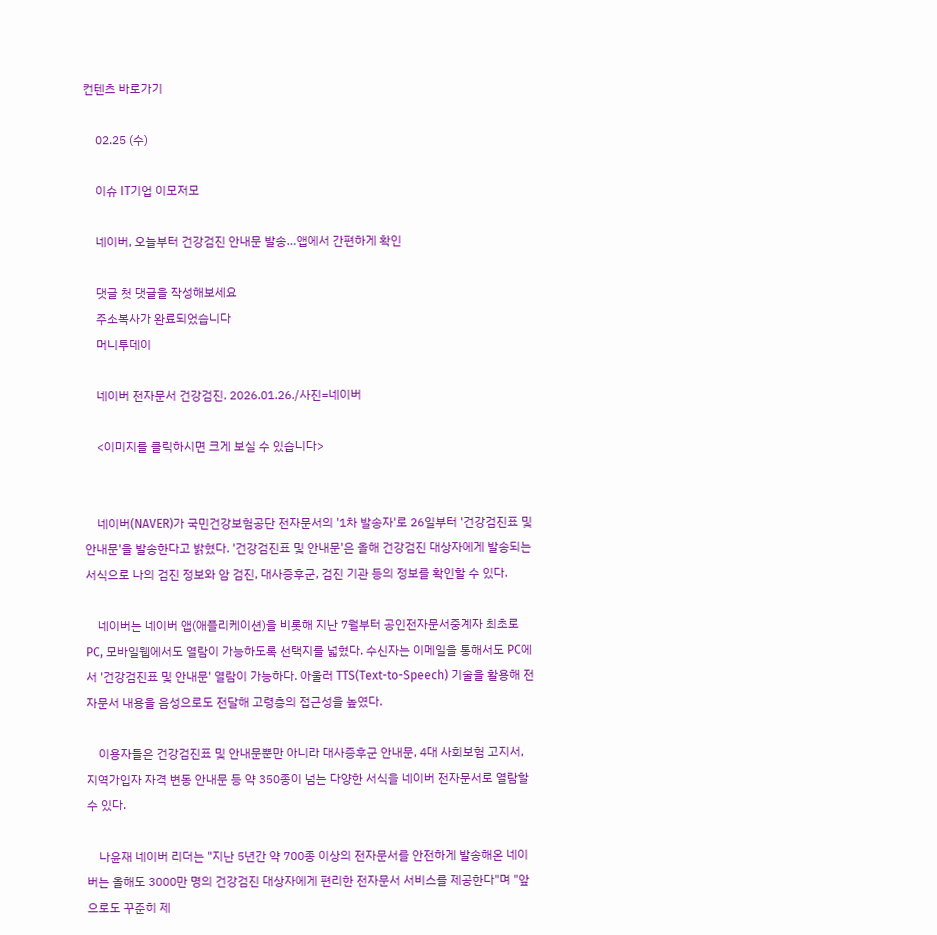컨텐츠 바로가기

    02.25 (수)

    이슈 IT기업 이모저모

    네이버, 오늘부터 건강검진 안내문 발송…앱에서 간편하게 확인

    댓글 첫 댓글을 작성해보세요
    주소복사가 완료되었습니다
    머니투데이

    네이버 전자문서 건강검진. 2026.01.26./사진=네이버

    <이미지를 클릭하시면 크게 보실 수 있습니다>


    네이버(NAVER)가 국민건강보험공단 전자문서의 '1차 발송자'로 26일부터 '건강검진표 및 안내문'을 발송한다고 밝혔다. '건강검진표 및 안내문'은 올해 건강검진 대상자에게 발송되는 서식으로 나의 검진 정보와 암 검진, 대사증후군, 검진 기관 등의 정보를 확인할 수 있다.

    네이버는 네이버 앱(애플리케이션)을 비롯해 지난 7월부터 공인전자문서중계자 최초로 PC, 모바일웹에서도 열람이 가능하도록 선택지를 넓혔다. 수신자는 이메일을 통해서도 PC에서 '건강검진표 및 안내문' 열람이 가능하다. 아울러 TTS(Text-to-Speech) 기술을 활용해 전자문서 내용을 음성으로도 전달해 고령층의 접근성을 높였다.

    이용자들은 건강검진표 및 안내문뿐만 아니라 대사증후군 안내문, 4대 사회보험 고지서, 지역가입자 자격 변동 안내문 등 약 350종이 넘는 다양한 서식을 네이버 전자문서로 열람할 수 있다.

    나윤재 네이버 리더는 "지난 5년간 약 700종 이상의 전자문서를 안전하게 발송해온 네이버는 올해도 3000만 명의 건강검진 대상자에게 편리한 전자문서 서비스를 제공한다"며 "앞으로도 꾸준히 제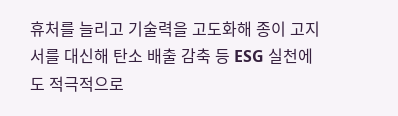휴처를 늘리고 기술력을 고도화해 종이 고지서를 대신해 탄소 배출 감축 등 ESG 실천에도 적극적으로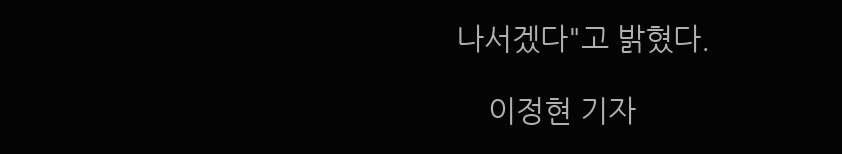나서겠다"고 밝혔다.

    이정현 기자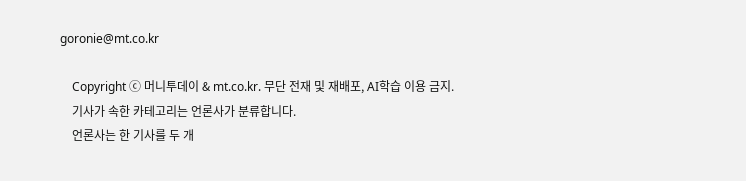goronie@mt.co.kr

    Copyright ⓒ 머니투데이 & mt.co.kr. 무단 전재 및 재배포, AI학습 이용 금지.
    기사가 속한 카테고리는 언론사가 분류합니다.
    언론사는 한 기사를 두 개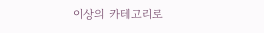이상의 카테고리로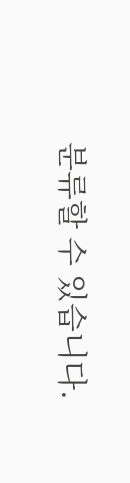분류할 수 있습니다.